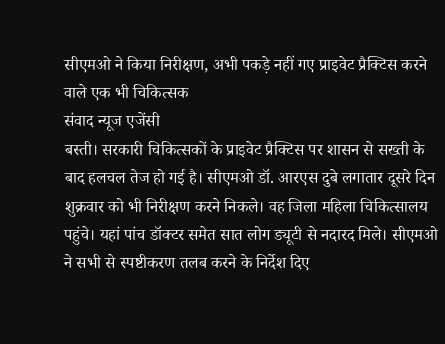सीएमओ ने किया निरीक्षण, अभी पकड़े नहीं गए प्राइवेट प्रैक्टिस करने वाले एक भी चिकित्सक
संवाद न्यूज एजेंसी
बस्ती। सरकारी चिकित्सकों के प्राइवेट प्रैक्टिस पर शासन से सख्ती के बाद हलचल तेज हो गई है। सीएमओ डॉ. आरएस दुबे लगातार दूसरे दिन शुक्रवार को भी निरीक्षण करने निकले। वह जिला महिला चिकित्सालय पहुंचे। यहां पांच डॉक्टर समेत सात लोग ड्यूटी से नदारद मिले। सीएमओ ने सभी से स्पष्टीकरण तलब करने के निर्देश दिए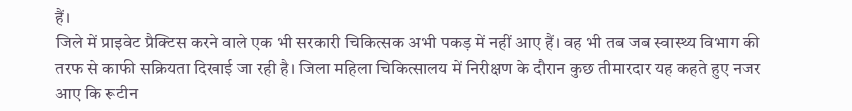हैं।
जिले में प्राइवेट प्रैक्टिस करने वाले एक भी सरकारी चिकित्सक अभी पकड़ में नहीं आए हैं। वह भी तब जब स्वास्थ्य विभाग की तरफ से काफी सक्रियता दिखाई जा रही है। जिला महिला चिकित्सालय में निरीक्षण के दौरान कुछ तीमारदार यह कहते हुए नजर आए कि रूटीन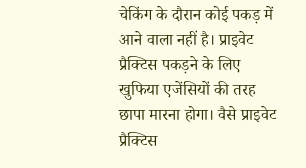चेकिंग के दौरान कोई पकड़ में आने वाला नहीं है। प्राइवेट प्रैक्टिस पकड़ने के लिए खुफिया एजेंसियों की तरह छापा मारना होगा। वैसे प्राइवेट प्रैक्टिस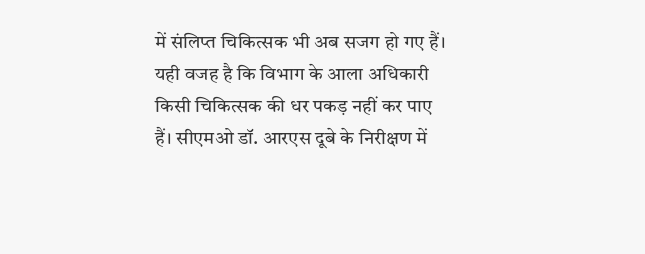में संलिप्त चिकित्सक भी अब सजग हो गए हैं।
यही वजह है कि विभाग के आला अधिकारी किसी चिकित्सक की धर पकड़ नहीं कर पाए हैं। सीएमओ डॉ. आरएस दूबे के निरीक्षण में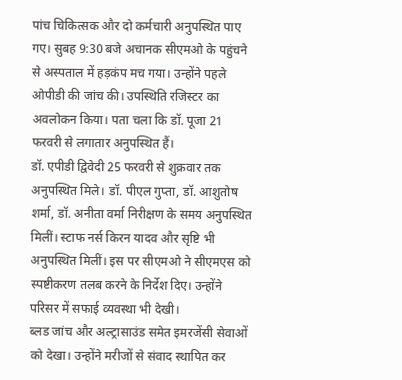पांच चिकित्सक और दो कर्मचारी अनुपस्थित पाए गए। सुबह 9:30 बजे अचानक सीएमओ के पहुंचने से अस्पताल में हड़कंप मच गया। उन्होंने पहले ओपीडी की जांच की। उपस्थिति रजिस्टर का अवलोकन किया। पता चला कि डॉ. पूजा 21 फरवरी से लगातार अनुपस्थित हैं।
डॉ. एपीडी द्विवेदी 25 फरवरी से शुक्रवार तक अनुपस्थित मिले। डॉ. पीएल गुप्ता, डॉ. आशुतोष शर्मा, डॉ. अनीता वर्मा निरीक्षण के समय अनुपस्थित मिलीं। स्टाफ नर्स किरन यादव और सृष्टि भी अनुपस्थित मिलीं। इस पर सीएमओ ने सीएमएस को स्पष्टीकरण तलब करने के निर्देश दिए। उन्होंने परिसर में सफाई व्यवस्था भी देखी।
ब्लड जांच और अल्ट्रासाउंड समेत इमरजेंसी सेवाओं को देखा। उन्होंने मरीजों से संवाद स्थापित कर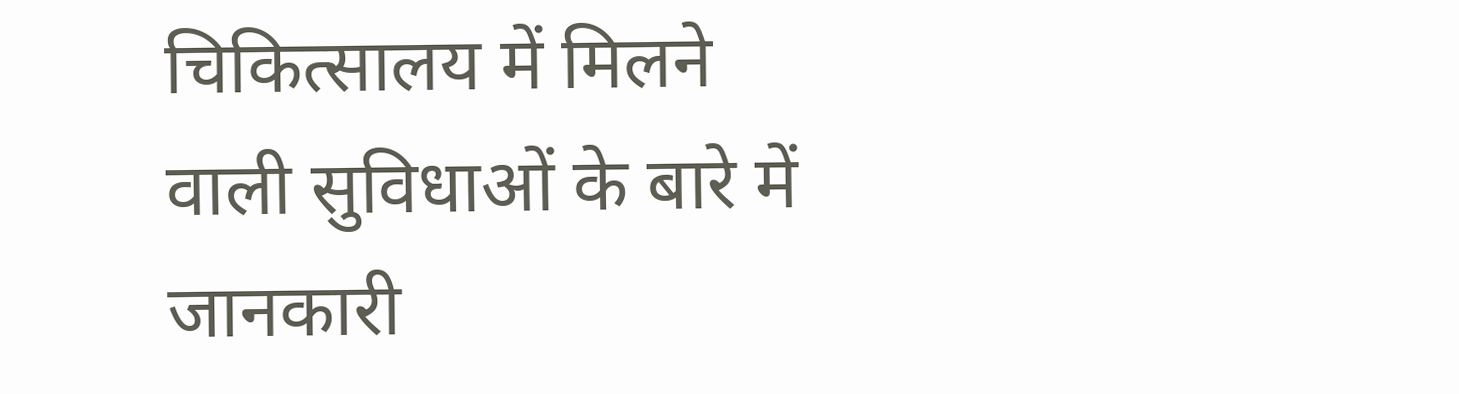चिकित्सालय में मिलने वाली सुविधाओं के बारे में जानकारी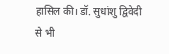हासिल की। डॉ. सुधांशु द्विवेदी से भी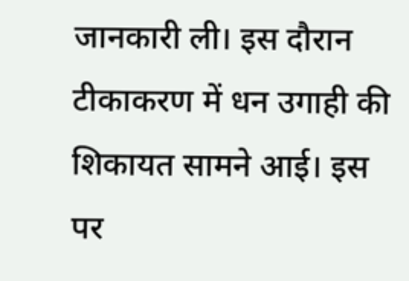जानकारी ली। इस दौरान टीकाकरण में धन उगाही की शिकायत सामने आई। इस पर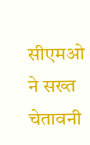सीएमओ ने सख्त चेतावनी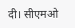दी। सीएमओ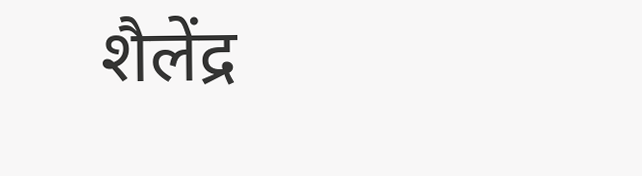शैलेंद्र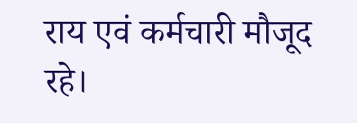राय एवं कर्मचारी मौजूद रहे।